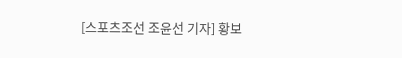[스포츠조선 조윤선 기자] 황보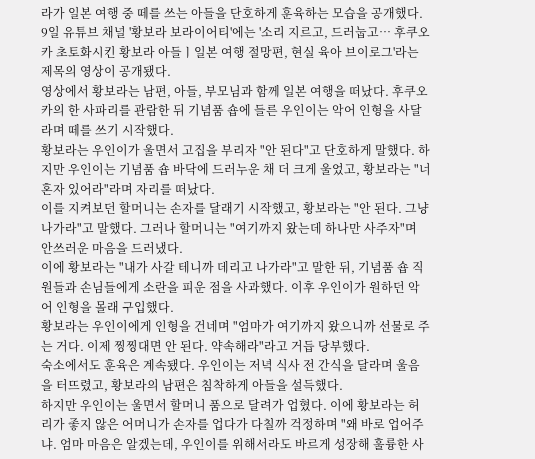라가 일본 여행 중 떼를 쓰는 아들을 단호하게 훈육하는 모습을 공개했다.
9일 유튜브 채널 '황보라 보라이어티'에는 '소리 지르고, 드러눕고… 후쿠오카 초토화시킨 황보라 아들ㅣ일본 여행 절망편, 현실 육아 브이로그'라는 제목의 영상이 공개됐다.
영상에서 황보라는 남편, 아들, 부모님과 함께 일본 여행을 떠났다. 후쿠오카의 한 사파리를 관람한 뒤 기념품 숍에 들른 우인이는 악어 인형을 사달라며 떼를 쓰기 시작했다.
황보라는 우인이가 울면서 고집을 부리자 "안 된다"고 단호하게 말했다. 하지만 우인이는 기념품 숍 바닥에 드러누운 채 더 크게 울었고, 황보라는 "너 혼자 있어라"라며 자리를 떠났다.
이를 지켜보던 할머니는 손자를 달래기 시작했고, 황보라는 "안 된다. 그냥 나가라"고 말했다. 그러나 할머니는 "여기까지 왔는데 하나만 사주자"며 안쓰러운 마음을 드러냈다.
이에 황보라는 "내가 사갈 테니까 데리고 나가라"고 말한 뒤, 기념품 숍 직원들과 손님들에게 소란을 피운 점을 사과했다. 이후 우인이가 원하던 악어 인형을 몰래 구입했다.
황보라는 우인이에게 인형을 건네며 "엄마가 여기까지 왔으니까 선물로 주는 거다. 이제 찡찡대면 안 된다. 약속해라"라고 거듭 당부했다.
숙소에서도 훈육은 계속됐다. 우인이는 저녁 식사 전 간식을 달라며 울음을 터뜨렸고, 황보라의 남편은 침착하게 아들을 설득했다.
하지만 우인이는 울면서 할머니 품으로 달려가 업혔다. 이에 황보라는 허리가 좋지 않은 어머니가 손자를 업다가 다칠까 걱정하며 "왜 바로 업어주냐. 엄마 마음은 알겠는데, 우인이를 위해서라도 바르게 성장해 훌륭한 사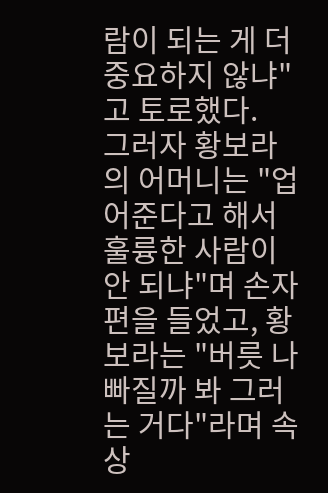람이 되는 게 더 중요하지 않냐"고 토로했다.
그러자 황보라의 어머니는 "업어준다고 해서 훌륭한 사람이 안 되냐"며 손자 편을 들었고, 황보라는 "버릇 나빠질까 봐 그러는 거다"라며 속상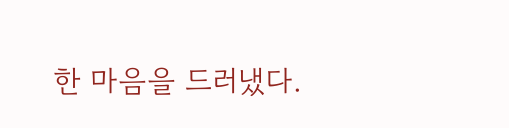한 마음을 드러냈다.